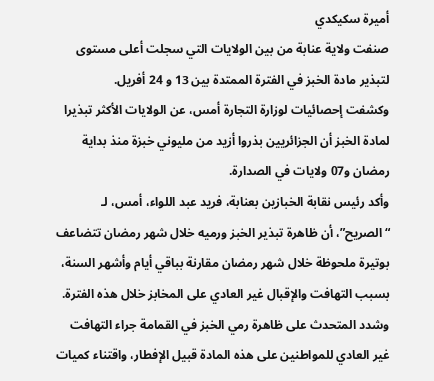أميرة سكيكدي
صنفت ولاية عنابة من بين الولايات التي سجلت أعلى مستوى لتبذير مادة الخبز في الفترة الممتدة بين 13 و 24 أفريل.
وكشفت إحصائيات لوزارة التجارة أمس، عن الولايات الأكثر تبذيرا لمادة الخبز أن الجزائريين بذروا أزيد من مليوني خبزة منذ بداية رمضان و07 ولايات في الصدارة.
وأكد رئيس نقابة الخبازين بعنابة، فريد عبد اللواء، أمس، لـ “الصريح”، أن ظاهرة تبذير الخبز ورميه خلال شهر رمضان تتضاعف بوتيرة ملحوظة خلال شهر رمضان مقارنة بباقي أيام وأشهر السنة، بسبب التهافت والإقبال غير العادي على المخابز خلال هذه الفترة.
وشدد المتحدث على ظاهرة رمي الخبز في القمامة جراء التهافت غير العادي للمواطنين على هذه المادة قبيل الإفطار، واقتناء كميات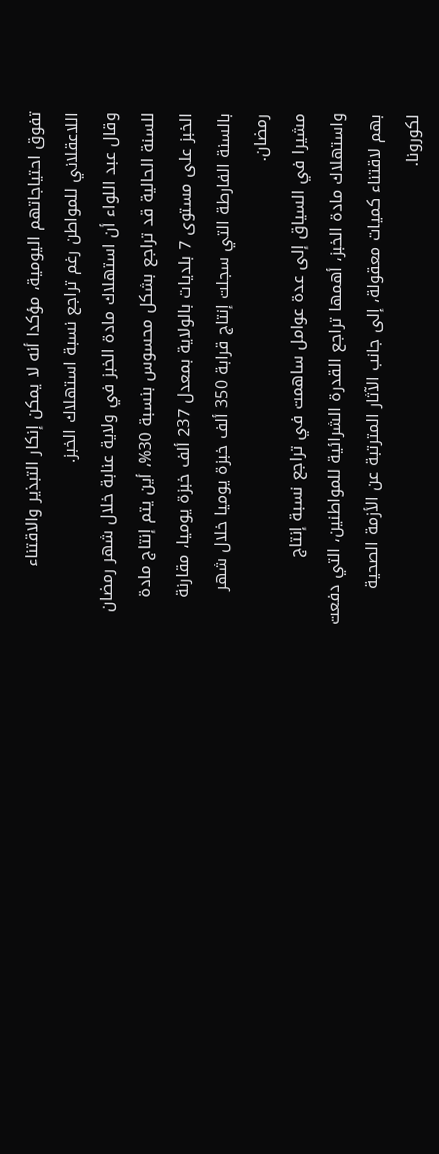تفوق احتياجاتهم اليومية، مؤكدا أنه لا يمكن إنكار التبذير والاقتناء اللاعقلاني للمواطن رغم تراجع نسبة استهلاك الخبز.
وقال عبد اللواء أن استهلاك مادة الخبز في ولاية عنابة خلال شهر رمضان للسنة الحالية قد تراجع بشكل محسوس بنسبة 30%، أين يتم إنتاج مادة الخبز على مستوى 7 بلديات بالولاية بمعدل 237 ألف خبزة يوميا، مقارنة بالسنة الفارطة التي سجلت إنتاج قرابة 350 ألف خبزة يوميا خلال شهر رمضان.
مشيرا في السياق إلى عدة عوامل ساهمت في تراجع نسبة إنتاج واستهلاك مادة الخبز، أهمها تراجع القدرة الشرائية للمواطنين، التي دفعت بهم لاقتناء كميات معقولة، إلى جانب الآثار المترتبة عن الأزمة الصحية لكورونا.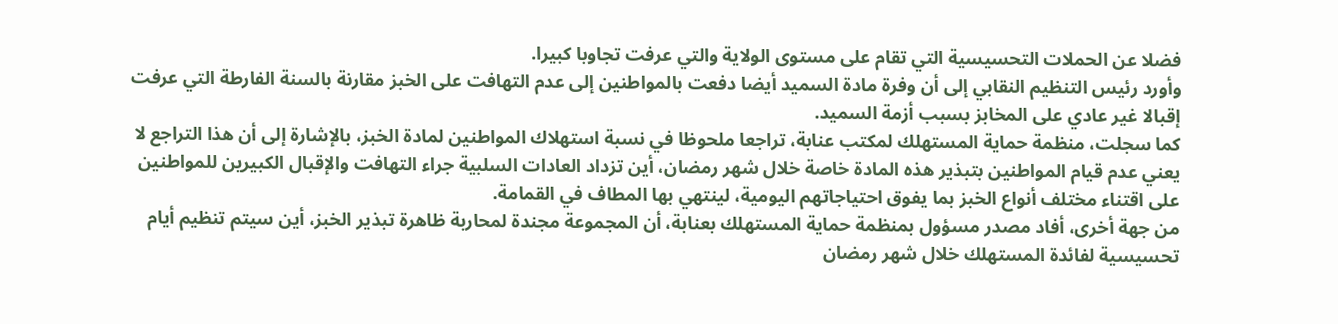فضلا عن الحملات التحسيسية التي تقام على مستوى الولاية والتي عرفت تجاوبا كبيرا.
وأورد رئيس التنظيم النقابي إلى أن وفرة مادة السميد أيضا دفعت بالمواطنين إلى عدم التهافت على الخبز مقارنة بالسنة الفارطة التي عرفت إقبالا غير عادي على المخابز بسبب أزمة السميد.
كما سجلت، منظمة حماية المستهلك لمكتب عنابة، تراجعا ملحوظا في نسبة استهلاك المواطنين لمادة الخبز، بالإشارة إلى أن هذا التراجع لا يعني عدم قيام المواطنين بتبذير هذه المادة خاصة خلال شهر رمضان، أين تزداد العادات السلبية جراء التهافت والإقبال الكبيرين للمواطنين على اقتناء مختلف أنواع الخبز بما يفوق احتياجاتهم اليومية، لينتهي بها المطاف في القمامة.
من جهة أخرى، أفاد مصدر مسؤول بمنظمة حماية المستهلك بعنابة، أن المجموعة مجندة لمحاربة ظاهرة تبذير الخبز، أين سيتم تنظيم أيام تحسيسية لفائدة المستهلك خلال شهر رمضان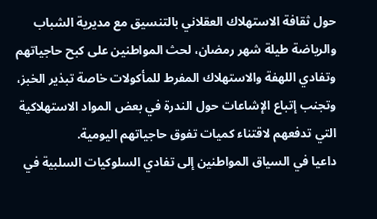حول ثقافة الاستهلاك العقلاني بالتنسيق مع مديرية الشباب والرياضة طيلة شهر رمضان، لحث المواطنين على كبح حاجياتهم وتفادي اللهفة والاستهلاك المفرط للمأكولات خاصة تبذير الخبز، وتجنب إتباع الإشاعات حول الندرة في بعض المواد الاستهلاكية التي تدفعهم لاقتناء كميات تفوق حاجياتهم اليومية.
داعيا في السياق المواطنين إلى تفادي السلوكيات السلبية في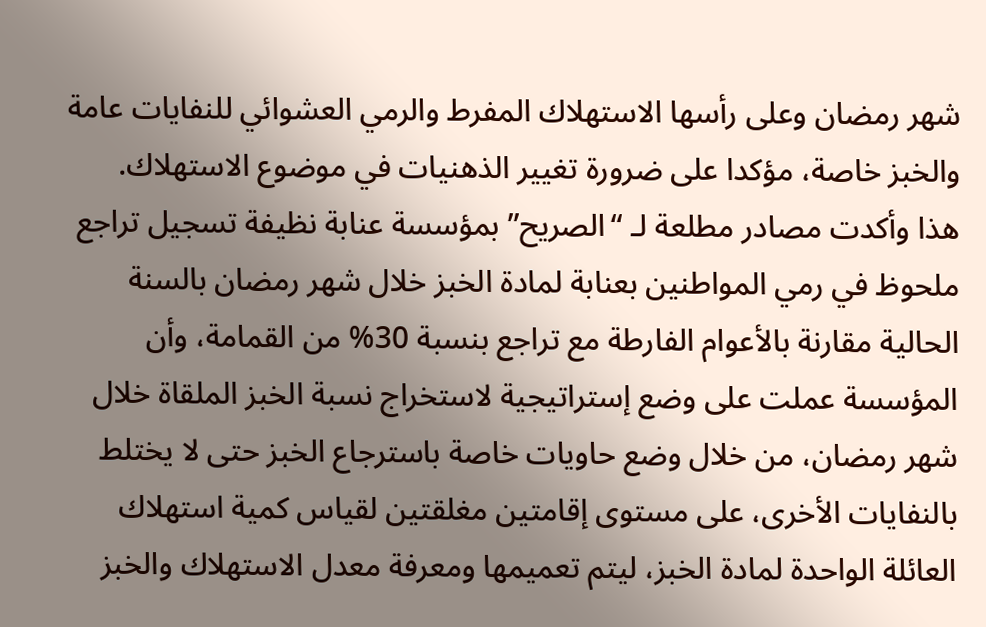شهر رمضان وعلى رأسها الاستهلاك المفرط والرمي العشوائي للنفايات عامة والخبز خاصة، مؤكدا على ضرورة تغيير الذهنيات في موضوع الاستهلاك.
هذا وأكدت مصادر مطلعة لـ “الصريح” بمؤسسة عنابة نظيفة تسجيل تراجع ملحوظ في رمي المواطنين بعنابة لمادة الخبز خلال شهر رمضان بالسنة الحالية مقارنة بالأعوام الفارطة مع تراجع بنسبة 30% من القمامة، وأن المؤسسة عملت على وضع إستراتيجية لاستخراج نسبة الخبز الملقاة خلال شهر رمضان، من خلال وضع حاويات خاصة باسترجاع الخبز حتى لا يختلط بالنفايات الأخرى، على مستوى إقامتين مغلقتين لقياس كمية استهلاك العائلة الواحدة لمادة الخبز، ليتم تعميمها ومعرفة معدل الاستهلاك والخبز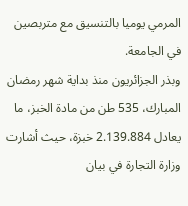المرمي يوميا بالتنسيق مع متربصين في الجامعة.
وبذر الجزائريون منذ بداية شهر رمضان المبارك، 535 طن من مادة الخبز، ما يعادل 2.139.884 خبزة، حيث أشارت وزارة التجارة في بيان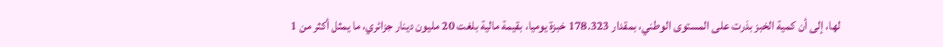لها، إلى أن كمية الخبز بذرت على المستوى الوطني، بمقدار 178.323 خبزة يوميا، بقيمة مالية بلغت 20 مليون دينار جزائري، ما يمثل أكثر من 1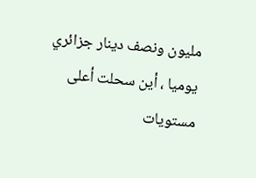مليون ونصف دينار جزائري يوميا ، أين سحلت أعلى مستويات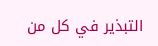التبذير في كل من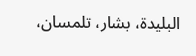البليدة، بشار، تلمسان،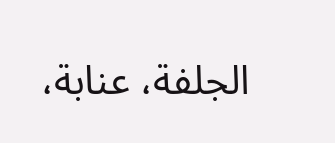الجلفة، عنابة،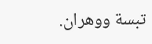تبسة ووهران.